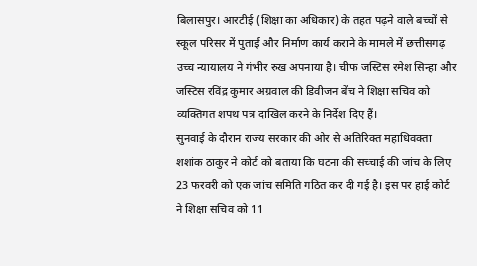बिलासपुर। आरटीई (शिक्षा का अधिकार) के तहत पढ़ने वाले बच्चों से स्कूल परिसर में पुताई और निर्माण कार्य कराने के मामले में छत्तीसगढ़ उच्च न्यायालय ने गंभीर रुख अपनाया है। चीफ जस्टिस रमेश सिन्हा और जस्टिस रविंद्र कुमार अग्रवाल की डिवीजन बेंच ने शिक्षा सचिव को व्यक्तिगत शपथ पत्र दाखिल करने के निर्देश दिए हैं।
सुनवाई के दौरान राज्य सरकार की ओर से अतिरिक्त महाधिवक्ता शशांक ठाकुर ने कोर्ट को बताया कि घटना की सच्चाई की जांच के लिए 23 फरवरी को एक जांच समिति गठित कर दी गई है। इस पर हाई कोर्ट ने शिक्षा सचिव को 11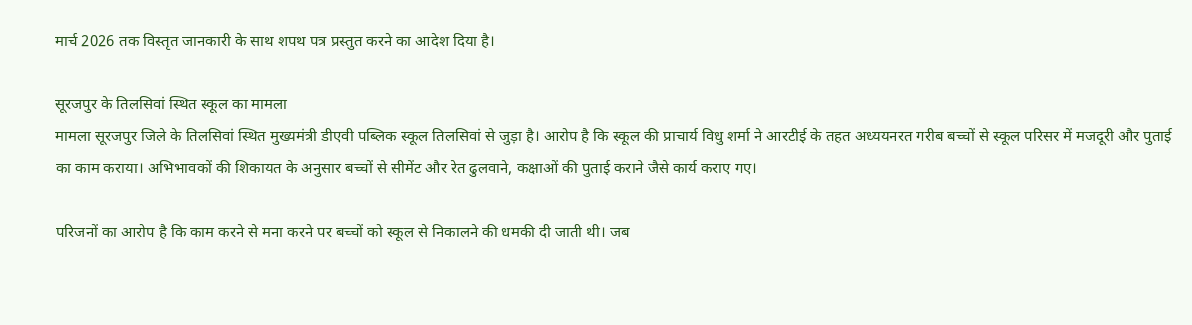मार्च 2026 तक विस्तृत जानकारी के साथ शपथ पत्र प्रस्तुत करने का आदेश दिया है।

सूरजपुर के तिलसिवां स्थित स्कूल का मामला
मामला सूरजपुर जिले के तिलसिवां स्थित मुख्यमंत्री डीएवी पब्लिक स्कूल तिलसिवां से जुड़ा है। आरोप है कि स्कूल की प्राचार्य विधु शर्मा ने आरटीई के तहत अध्ययनरत गरीब बच्चों से स्कूल परिसर में मजदूरी और पुताई का काम कराया। अभिभावकों की शिकायत के अनुसार बच्चों से सीमेंट और रेत ढुलवाने, कक्षाओं की पुताई कराने जैसे कार्य कराए गए।

परिजनों का आरोप है कि काम करने से मना करने पर बच्चों को स्कूल से निकालने की धमकी दी जाती थी। जब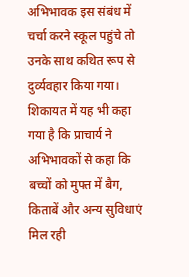अभिभावक इस संबंध में चर्चा करने स्कूल पहुंचे तो उनके साथ कथित रूप से दुर्व्यवहार किया गया। शिकायत में यह भी कहा गया है कि प्राचार्य ने अभिभावकों से कहा कि बच्चों को मुफ्त में बैग, किताबें और अन्य सुविधाएं मिल रही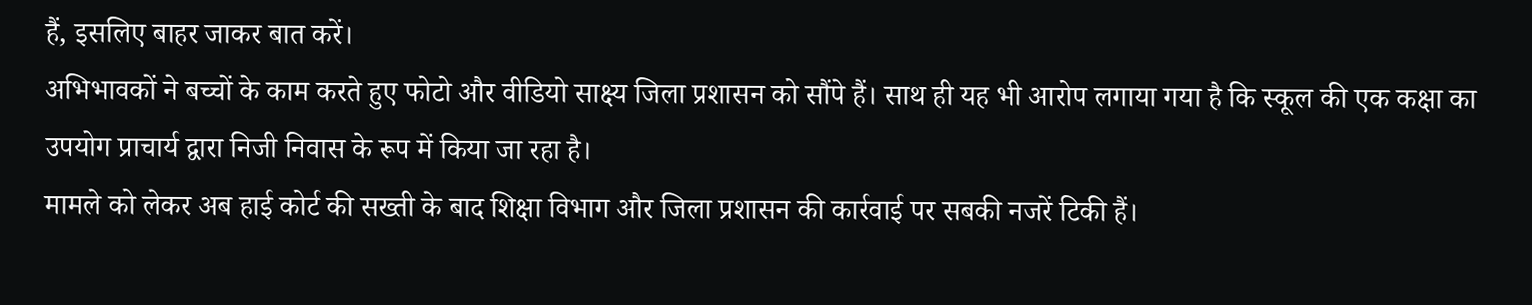हैं, इसलिए बाहर जाकर बात करें।
अभिभावकों ने बच्चों के काम करते हुए फोटो और वीडियो साक्ष्य जिला प्रशासन को सौंपे हैं। साथ ही यह भी आरोप लगाया गया है कि स्कूल की एक कक्षा का उपयोग प्राचार्य द्वारा निजी निवास के रूप में किया जा रहा है।
मामले को लेकर अब हाई कोर्ट की सख्ती के बाद शिक्षा विभाग और जिला प्रशासन की कार्रवाई पर सबकी नजरें टिकी हैं।